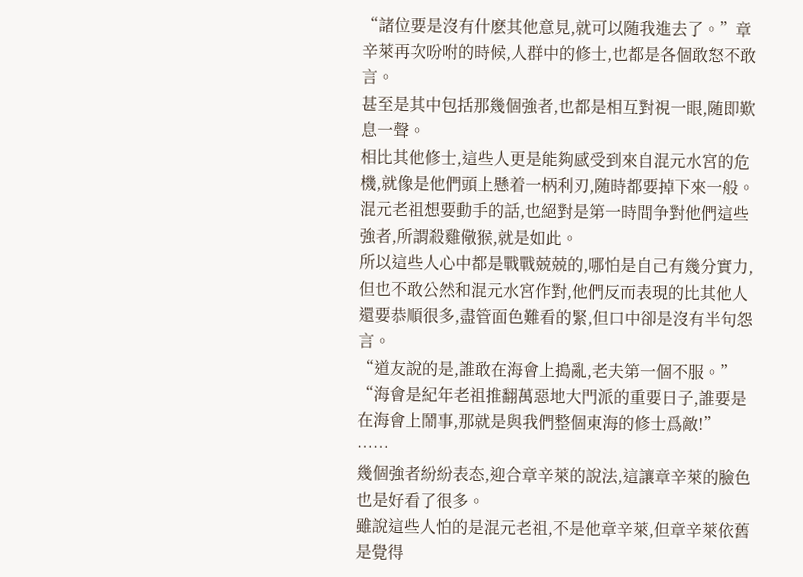“諸位要是沒有什麽其他意見,就可以随我進去了。”章辛萊再次吩咐的時候,人群中的修士,也都是各個敢怒不敢言。
甚至是其中包括那幾個強者,也都是相互對視一眼,随即歎息一聲。
相比其他修士,這些人更是能夠感受到來自混元水宮的危機,就像是他們頭上懸着一柄利刃,随時都要掉下來一般。
混元老祖想要動手的話,也絕對是第一時間争對他們這些強者,所謂殺雞儆猴,就是如此。
所以這些人心中都是戰戰兢兢的,哪怕是自己有幾分實力,但也不敢公然和混元水宮作對,他們反而表現的比其他人還要恭順很多,盡管面色難看的緊,但口中卻是沒有半句怨言。
“道友說的是,誰敢在海會上搗亂,老夫第一個不服。”
“海會是紀年老祖推翻萬惡地大門派的重要日子,誰要是在海會上鬧事,那就是與我們整個東海的修士爲敵!”
……
幾個強者紛紛表态,迎合章辛萊的說法,這讓章辛萊的臉色也是好看了很多。
雖說這些人怕的是混元老祖,不是他章辛萊,但章辛萊依舊是覺得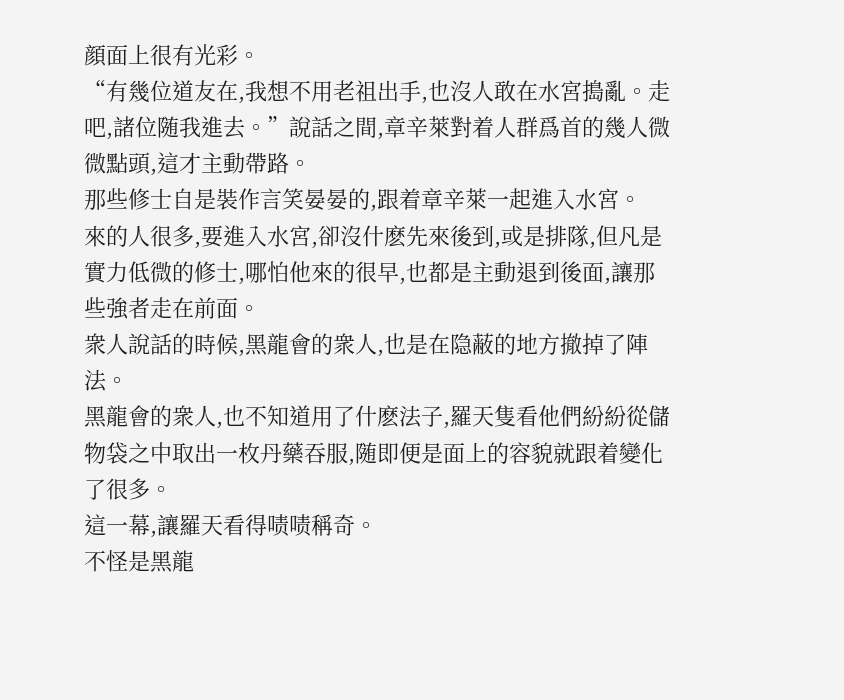顔面上很有光彩。
“有幾位道友在,我想不用老祖出手,也沒人敢在水宮搗亂。走吧,諸位随我進去。”說話之間,章辛萊對着人群爲首的幾人微微點頭,這才主動帶路。
那些修士自是裝作言笑晏晏的,跟着章辛萊一起進入水宮。
來的人很多,要進入水宮,卻沒什麽先來後到,或是排隊,但凡是實力低微的修士,哪怕他來的很早,也都是主動退到後面,讓那些強者走在前面。
衆人說話的時候,黑龍會的衆人,也是在隐蔽的地方撤掉了陣法。
黑龍會的衆人,也不知道用了什麽法子,羅天隻看他們紛紛從儲物袋之中取出一枚丹藥吞服,随即便是面上的容貌就跟着變化了很多。
這一幕,讓羅天看得啧啧稱奇。
不怪是黑龍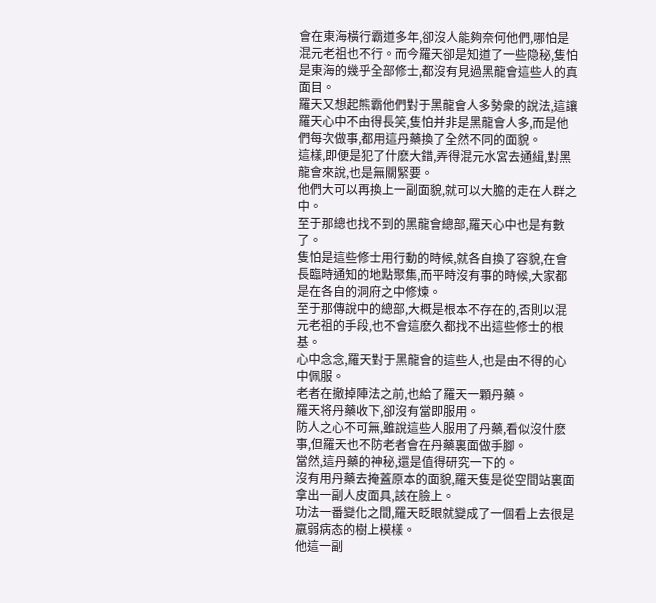會在東海橫行霸道多年,卻沒人能夠奈何他們,哪怕是混元老祖也不行。而今羅天卻是知道了一些隐秘,隻怕是東海的幾乎全部修士,都沒有見過黑龍會這些人的真面目。
羅天又想起熊霸他們對于黑龍會人多勢衆的說法,這讓羅天心中不由得長笑,隻怕并非是黑龍會人多,而是他們每次做事,都用這丹藥換了全然不同的面貌。
這樣,即便是犯了什麽大錯,弄得混元水宮去通緝,對黑龍會來說,也是無關緊要。
他們大可以再換上一副面貌,就可以大膽的走在人群之中。
至于那總也找不到的黑龍會總部,羅天心中也是有數了。
隻怕是這些修士用行動的時候,就各自換了容貌,在會長臨時通知的地點聚集,而平時沒有事的時候,大家都是在各自的洞府之中修煉。
至于那傳說中的總部,大概是根本不存在的,否則以混元老祖的手段,也不會這麽久都找不出這些修士的根基。
心中念念,羅天對于黑龍會的這些人,也是由不得的心中佩服。
老者在撤掉陣法之前,也給了羅天一顆丹藥。
羅天将丹藥收下,卻沒有當即服用。
防人之心不可無,雖說這些人服用了丹藥,看似沒什麽事,但羅天也不防老者會在丹藥裏面做手腳。
當然,這丹藥的神秘,還是值得研究一下的。
沒有用丹藥去掩蓋原本的面貌,羅天隻是從空間站裏面拿出一副人皮面具,該在臉上。
功法一番變化之間,羅天眨眼就變成了一個看上去很是羸弱病态的樹上模樣。
他這一副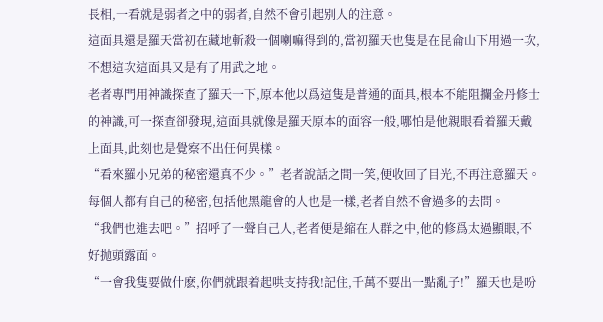長相,一看就是弱者之中的弱者,自然不會引起别人的注意。
這面具還是羅天當初在藏地斬殺一個喇嘛得到的,當初羅天也隻是在昆侖山下用過一次,不想這次這面具又是有了用武之地。
老者專門用神識探查了羅天一下,原本他以爲這隻是普通的面具,根本不能阻攔金丹修士的神識,可一探查卻發現,這面具就像是羅天原本的面容一般,哪怕是他親眼看着羅天戴上面具,此刻也是覺察不出任何異樣。
“看來羅小兄弟的秘密還真不少。”老者說話之間一笑,便收回了目光,不再注意羅天。
每個人都有自己的秘密,包括他黑龍會的人也是一樣,老者自然不會過多的去問。
“我們也進去吧。”招呼了一聲自己人,老者便是縮在人群之中,他的修爲太過顯眼,不好抛頭露面。
“一會我隻要做什麽,你們就跟着起哄支持我!記住,千萬不要出一點亂子!”羅天也是吩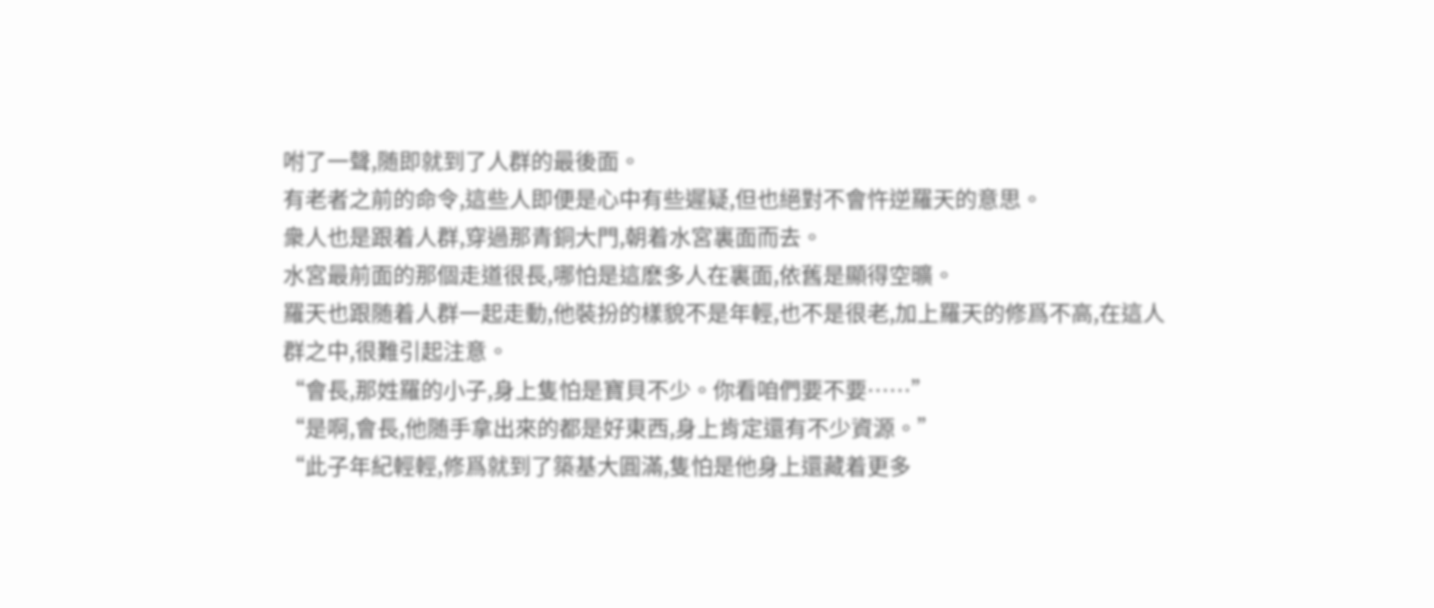咐了一聲,随即就到了人群的最後面。
有老者之前的命令,這些人即便是心中有些遲疑,但也絕對不會忤逆羅天的意思。
衆人也是跟着人群,穿過那青銅大門,朝着水宮裏面而去。
水宮最前面的那個走道很長,哪怕是這麽多人在裏面,依舊是顯得空曠。
羅天也跟随着人群一起走動,他裝扮的樣貌不是年輕,也不是很老,加上羅天的修爲不高,在這人群之中,很難引起注意。
“會長,那姓羅的小子,身上隻怕是寶貝不少。你看咱們要不要……”
“是啊,會長,他随手拿出來的都是好東西,身上肯定還有不少資源。”
“此子年紀輕輕,修爲就到了築基大圓滿,隻怕是他身上還藏着更多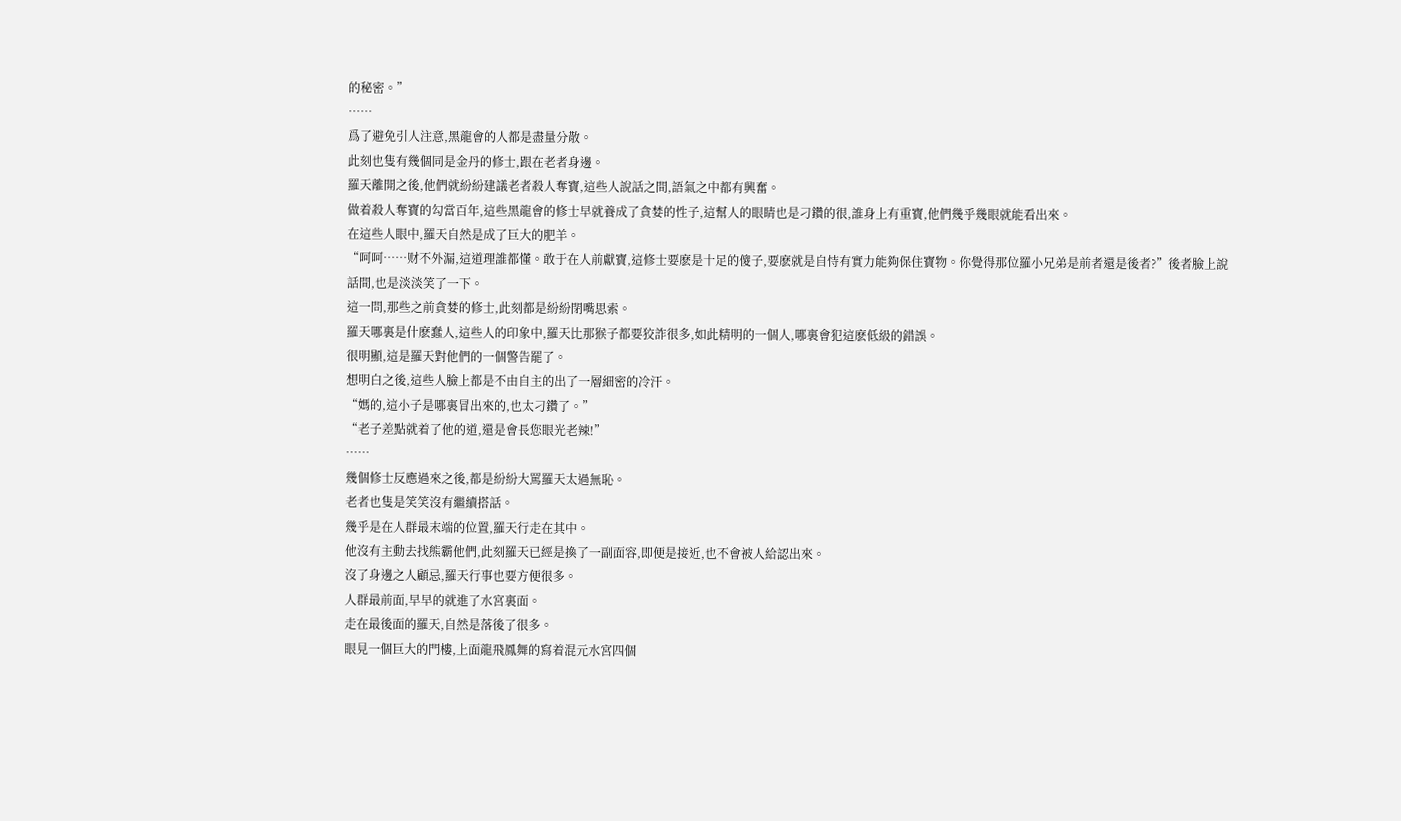的秘密。”
……
爲了避免引人注意,黑龍會的人都是盡量分散。
此刻也隻有幾個同是金丹的修士,跟在老者身邊。
羅天離開之後,他們就紛紛建議老者殺人奪寶,這些人說話之間,語氣之中都有興奮。
做着殺人奪寶的勾當百年,這些黑龍會的修士早就養成了貪婪的性子,這幫人的眼睛也是刁鑽的很,誰身上有重寶,他們幾乎幾眼就能看出來。
在這些人眼中,羅天自然是成了巨大的肥羊。
“呵呵……财不外漏,這道理誰都懂。敢于在人前獻寶,這修士要麽是十足的傻子,要麽就是自恃有實力能夠保住寶物。你覺得那位羅小兄弟是前者還是後者?”後者臉上說話間,也是淡淡笑了一下。
這一問,那些之前貪婪的修士,此刻都是紛紛閉嘴思索。
羅天哪裏是什麽蠢人,這些人的印象中,羅天比那猴子都要狡詐很多,如此精明的一個人,哪裏會犯這麽低級的錯誤。
很明顯,這是羅天對他們的一個警告罷了。
想明白之後,這些人臉上都是不由自主的出了一層細密的冷汗。
“媽的,這小子是哪裏冒出來的,也太刁鑽了。”
“老子差點就着了他的道,還是會長您眼光老辣!”
……
幾個修士反應過來之後,都是紛紛大罵羅天太過無恥。
老者也隻是笑笑沒有繼續搭話。
幾乎是在人群最末端的位置,羅天行走在其中。
他沒有主動去找熊霸他們,此刻羅天已經是換了一副面容,即便是接近,也不會被人給認出來。
沒了身邊之人顧忌,羅天行事也要方便很多。
人群最前面,早早的就進了水宮裏面。
走在最後面的羅天,自然是落後了很多。
眼見一個巨大的門樓,上面龍飛鳳舞的寫着混元水宮四個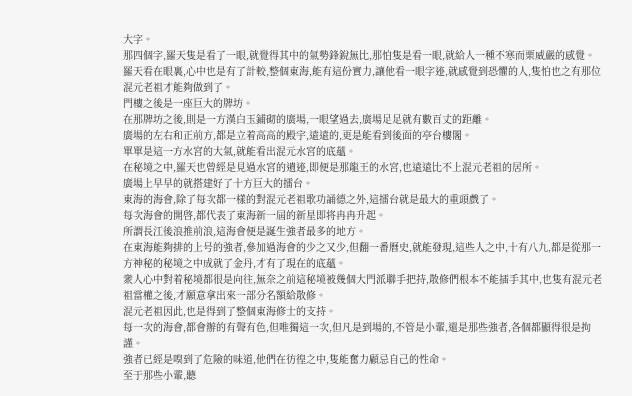大字。
那四個字,羅天隻是看了一眼,就覺得其中的氣勢鋒銳無比,那怕隻是看一眼,就給人一種不寒而栗威嚴的感覺。
羅天看在眼裏,心中也是有了計較,整個東海,能有這份實力,讓他看一眼字迹,就感覺到恐懼的人,隻怕也之有那位混元老祖才能夠做到了。
門樓之後是一座巨大的牌坊。
在那牌坊之後,則是一方漢白玉鋪砌的廣場,一眼望過去,廣場足足就有數百丈的距離。
廣場的左右和正前方,都是立着高高的殿宇,遠遠的,更是能看到後面的亭台樓閣。
單單是這一方水宮的大氣,就能看出混元水宮的底蘊。
在秘境之中,羅天也曾經是見過水宮的遺迹,即便是那龍王的水宮,也遠遠比不上混元老祖的居所。
廣場上早早的就搭建好了十方巨大的擂台。
東海的海會,除了每次都一樣的對混元老祖歌功誦德之外,這擂台就是最大的重頭戲了。
每次海會的開啓,都代表了東海新一屆的新星即将冉冉升起。
所謂長江後浪推前浪,這海會便是誕生強者最多的地方。
在東海能夠排的上号的強者,參加過海會的少之又少,但翻一番曆史,就能發現,這些人之中,十有八九,都是從那一方神秘的秘境之中成就了金丹,才有了現在的底蘊。
衆人心中對着秘境都很是向往,無奈之前這秘境被幾個大門派聯手把持,散修們根本不能插手其中,也隻有混元老祖當權之後,才願意拿出來一部分名額給散修。
混元老祖因此,也是得到了整個東海修士的支持。
每一次的海會,都會辦的有聲有色,但唯獨這一次,但凡是到場的,不管是小輩,還是那些強者,各個都顯得很是拘謹。
強者已經是嗅到了危險的味道,他們在彷徨之中,隻能奮力顧忌自己的性命。
至于那些小輩,聽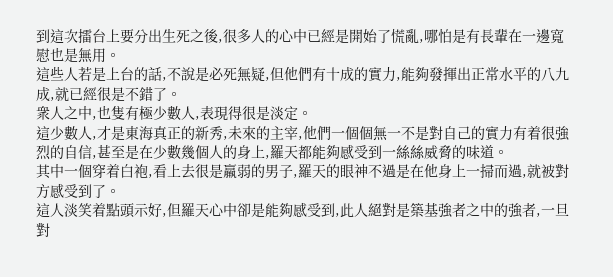到這次擂台上要分出生死之後,很多人的心中已經是開始了慌亂,哪怕是有長輩在一邊寬慰也是無用。
這些人若是上台的話,不說是必死無疑,但他們有十成的實力,能夠發揮出正常水平的八九成,就已經很是不錯了。
衆人之中,也隻有極少數人,表現得很是淡定。
這少數人,才是東海真正的新秀,未來的主宰,他們一個個無一不是對自己的實力有着很強烈的自信,甚至是在少數幾個人的身上,羅天都能夠感受到一絲絲威脅的味道。
其中一個穿着白袍,看上去很是羸弱的男子,羅天的眼神不過是在他身上一掃而過,就被對方感受到了。
這人淡笑着點頭示好,但羅天心中卻是能夠感受到,此人絕對是築基強者之中的強者,一旦對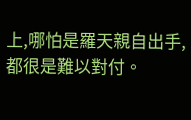上,哪怕是羅天親自出手,都很是難以對付。